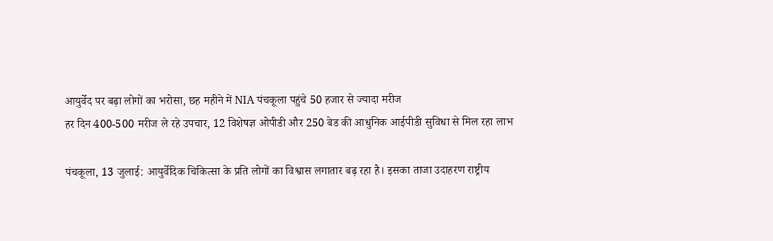आयुर्वेद पर बढ़ा लोगों का भरोसा, छह महीने में NIA पंचकूला पहुंचे 50 हजार से ज्यादा मरीज
हर दिन 400-500 मरीज ले रहे उपचार, 12 विशेषज्ञ ओपीडी और 250 बेड की आधुनिक आईपीडी सुविधा से मिल रहा लाभ

पंचकूला, 13 जुलाई: आयुर्वेदिक चिकित्सा के प्रति लोगों का विश्वास लगातार बढ़ रहा है। इसका ताजा उदाहरण राष्ट्रीय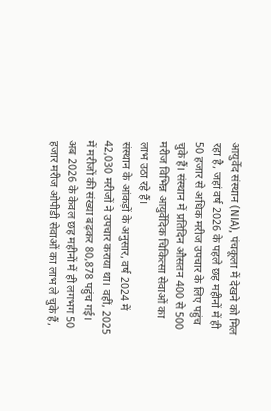आयुर्वेद संस्थान (NIA), पंचकूला में देखने को मिल रहा है, जहां वर्ष 2026 के पहले छह महीनों में ही 50 हजार से अधिक मरीज उपचार के लिए पहुंच चुके हैं। संस्थान में प्रतिदिन औसतन 400 से 500 मरीज विभिन्न आयुर्वेदिक चिकित्सा सेवाओं का लाभ उठा रहे हैं।
संस्थान के आंकड़ों के अनुसार, वर्ष 2024 में 42,030 मरीजों ने उपचार कराया था। वहीं, 2025 में मरीजों की संख्या बढ़कर 80,878 पहुंच गई। अब 2026 के केवल छह महीनों में ही लगभग 50 हजार मरीज ओपीडी सेवाओं का लाभ ले चुके हैं,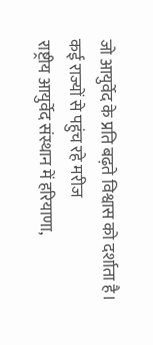जो आयुर्वेद के प्रति बढ़ते विश्वास को दर्शाता है।
कई राज्यों से पहुंच रहे मरीज
राष्ट्रीय आयुर्वेद संस्थान में हरियाणा,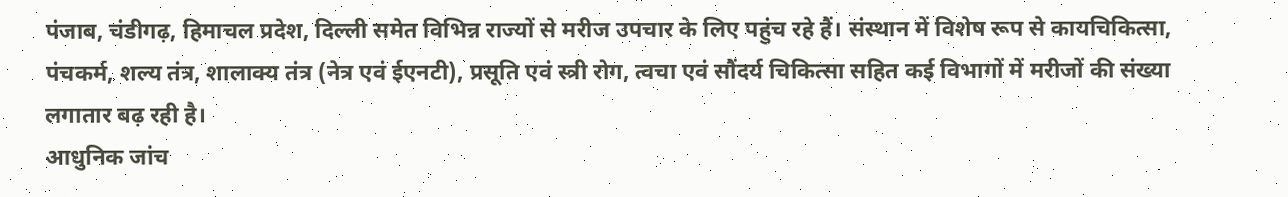पंजाब, चंडीगढ़, हिमाचल प्रदेश, दिल्ली समेत विभिन्न राज्यों से मरीज उपचार के लिए पहुंच रहे हैं। संस्थान में विशेष रूप से कायचिकित्सा, पंचकर्म, शल्य तंत्र, शालाक्य तंत्र (नेत्र एवं ईएनटी), प्रसूति एवं स्त्री रोग, त्वचा एवं सौंदर्य चिकित्सा सहित कई विभागों में मरीजों की संख्या लगातार बढ़ रही है।
आधुनिक जांच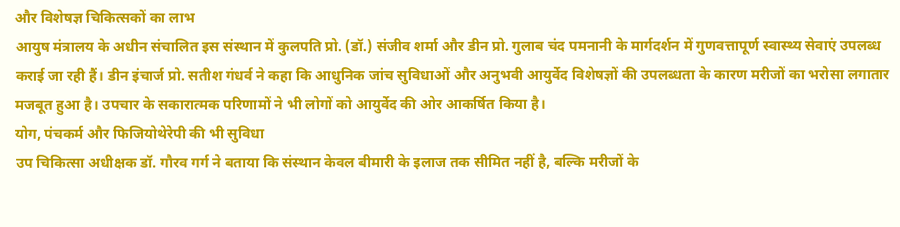और विशेषज्ञ चिकित्सकों का लाभ
आयुष मंत्रालय के अधीन संचालित इस संस्थान में कुलपति प्रो. (डॉ.) संजीव शर्मा और डीन प्रो. गुलाब चंद पमनानी के मार्गदर्शन में गुणवत्तापूर्ण स्वास्थ्य सेवाएं उपलब्ध कराई जा रही हैं। डीन इंचार्ज प्रो. सतीश गंधर्व ने कहा कि आधुनिक जांच सुविधाओं और अनुभवी आयुर्वेद विशेषज्ञों की उपलब्धता के कारण मरीजों का भरोसा लगातार मजबूत हुआ है। उपचार के सकारात्मक परिणामों ने भी लोगों को आयुर्वेद की ओर आकर्षित किया है।
योग, पंचकर्म और फिजियोथेरेपी की भी सुविधा
उप चिकित्सा अधीक्षक डॉ. गौरव गर्ग ने बताया कि संस्थान केवल बीमारी के इलाज तक सीमित नहीं है, बल्कि मरीजों के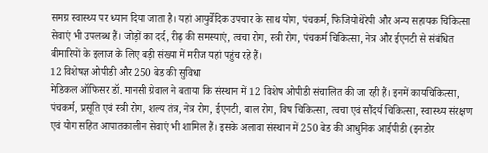समग्र स्वास्थ्य पर ध्यान दिया जाता है। यहां आयुर्वेदिक उपचार के साथ योग, पंचकर्म, फिजियोथेरेपी और अन्य सहायक चिकित्सा सेवाएं भी उपलब्ध हैं। जोड़ों का दर्द, रीढ़ की समस्याएं, त्वचा रोग, स्त्री रोग, पंचकर्म चिकित्सा, नेत्र और ईएनटी से संबंधित बीमारियों के इलाज के लिए बड़ी संख्या में मरीज यहां पहुंच रहे हैं।
12 विशेषज्ञ ओपीडी और 250 बेड की सुविधा
मेडिकल ऑफिसर डॉ. मानसी ग्रेवाल ने बताया कि संस्थान में 12 विशेष ओपीडी संचालित की जा रही हैं। इनमें कायचिकित्सा, पंचकर्म, प्रसूति एवं स्त्री रोग, शल्य तंत्र, नेत्र रोग, ईएनटी, बाल रोग, विष चिकित्सा, त्वचा एवं सौंदर्य चिकित्सा, स्वास्थ्य संरक्षण एवं योग सहित आपातकालीन सेवाएं भी शामिल हैं। इसके अलावा संस्थान में 250 बेड की आधुनिक आईपीडी (इनडोर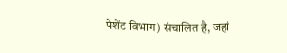पेशेंट विभाग) संचालित है, जहां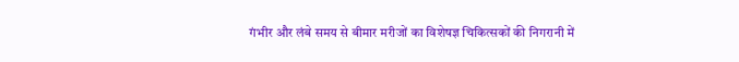गंभीर और लंबे समय से बीमार मरीजों का विशेषज्ञ चिकित्सकों की निगरानी में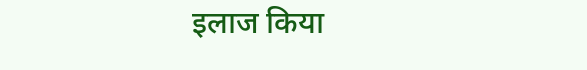इलाज किया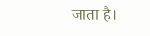जाता है।